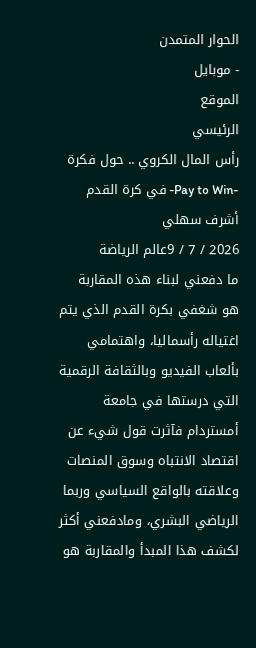الحوار المتمدن
- موبايل
الموقع
الرئيسي
رأس المال الكروي .. حول فكرة -Pay to Win- في كرة القدم
أشرف سهلي
2026 / 7 / 9عالم الرياضة
ما دفعني لبناء هذه المقاربة هو شغفي بكرة القدم الذي يتم اغتياله رأسماليا، واهتمامي بألعاب الفيديو وبالثقافة الرقمية التي درستها في جامعة أمستردام فآثرت قول شيء عن اقتصاد الانتباه وسوق المنصات وعلاقته بالواقع السياسي وربما الرياضي البشري، ومادفعني أكثر لكشف هذا المبدأ والمقاربة هو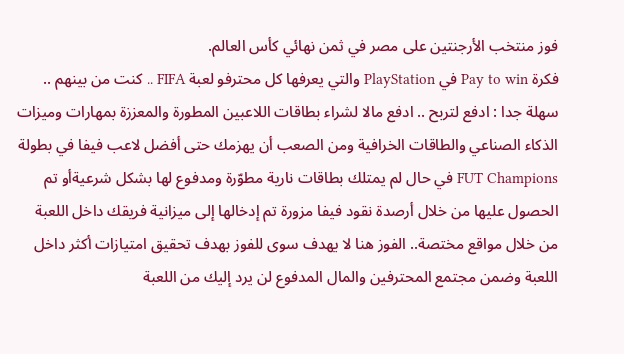فوز منتخب الأرجنتين على مصر في ثمن نهائي كأس العالم.
فكرة Pay to win في PlayStation والتي يعرفها كل محترفو لعبة FIFA .. كنت من بينهم .. سهلة جدا : ادفع لتربح .. ادفع مالا لشراء بطاقات اللاعبين المطورة والمعززة بمهارات وميزات الذكاء الصناعي والطاقات الخرافية ومن الصعب أن يهزمك حتى أفضل لاعب فيفا في بطولة FUT Champions في حال لم يمتلك بطاقات نارية مطوّرة ومدفوع لها بشكل شرعيةأو تم الحصول عليها من خلال أرصدة نقود فيفا مزورة تم إدخالها إلى ميزانية فريقك داخل اللعبة من خلال مواقع مختصة.. الفوز هنا لا يهدف سوى للفوز بهدف تحقيق امتيازات أكثر داخل اللعبة وضمن مجتمع المحترفين والمال المدفوع لن يرد إليك من اللعبة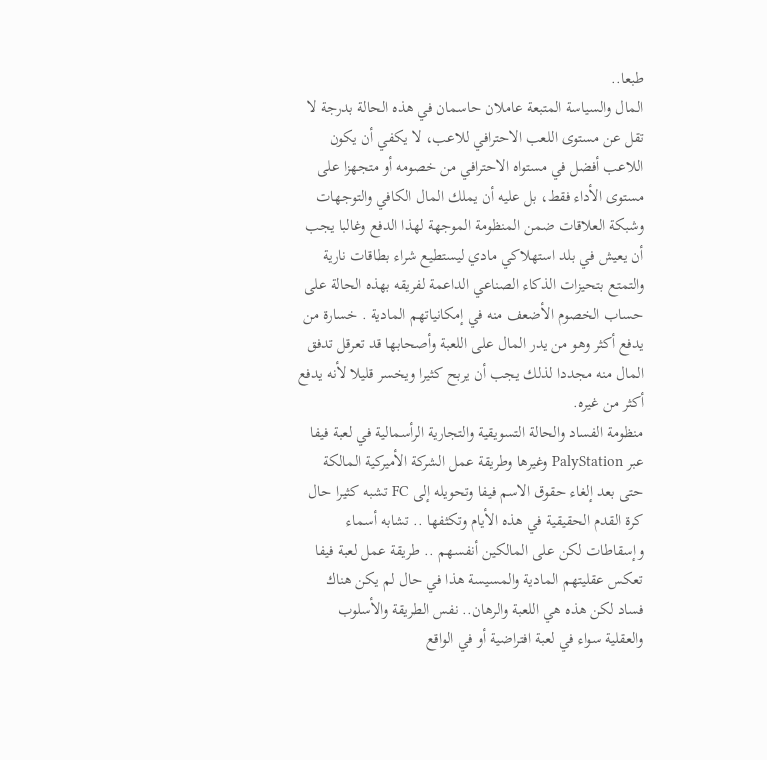طبعا..
المال والسياسة المتبعة عاملان حاسمان في هذه الحالة بدرجة لا تقل عن مستوى اللعب الاحترافي للاعب، لا يكفي أن يكون اللاعب أفضل في مستواه الاحترافي من خصومه أو متجهزا على مستوى الأداء فقط، بل عليه أن يملك المال الكافي والتوجهات وشبكة العلاقات ضمن المنظومة الموجهة لهذا الدفع وغالبا يجب أن يعيش في بلد استهلاكي مادي ليستطيع شراء بطاقات نارية والتمتع بتحيزات الذكاء الصناعي الداعمة لفريقه بهذه الحالة على حساب الخصوم الأضعف منه في إمكانياتهم المادية . خسارة من يدفع أكثر وهو من يدر المال على اللعبة وأصحابها قد تعرقل تدفق المال منه مجددا لذلك يجب أن يربح كثيرا ويخسر قليلا لأنه يدفع أكثر من غيره.
منظومة الفساد والحالة التسويقية والتجارية الرأسمالية في لعبة فيفا عبر PalyStation وغيرها وطريقة عمل الشركة الأميركية المالكة حتى بعد إلغاء حقوق الاسم فيفا وتحويله إلى FC تشبه كثيرا حال كرة القدم الحقيقية في هذه الأيام وتكثفها .. تشابه أسماء وإسقاطات لكن على المالكين أنفسهم .. طريقة عمل لعبة فيفا تعكس عقليتهم المادية والمسيسة هذا في حال لم يكن هناك فساد لكن هذه هي اللعبة والرهان.. نفس الطريقة والأسلوب والعقلية سواء في لعبة افتراضية أو في الواقع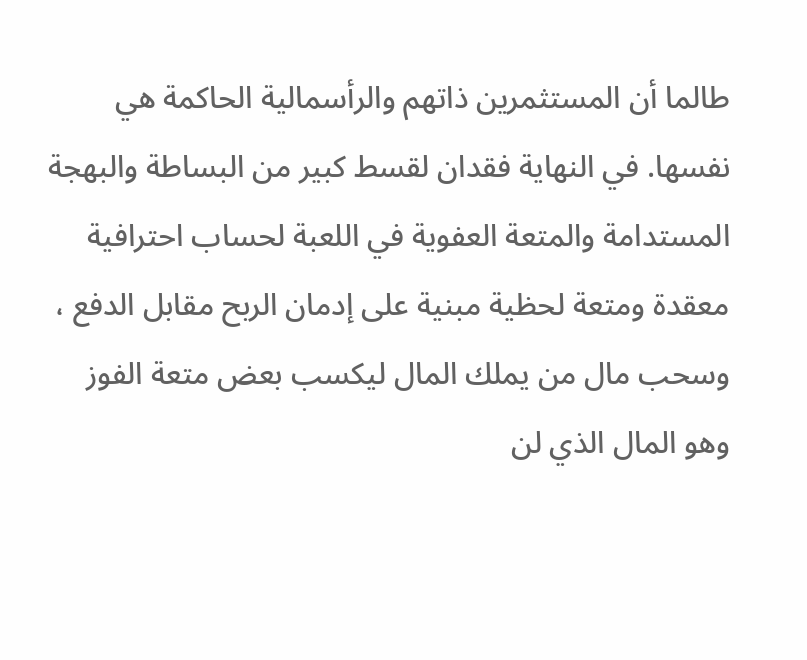طالما أن المستثمرين ذاتهم والرأسمالية الحاكمة هي نفسها. في النهاية فقدان لقسط كبير من البساطة والبهجة المستدامة والمتعة العفوية في اللعبة لحساب احترافية معقدة ومتعة لحظية مبنية على إدمان الربح مقابل الدفع ، وسحب مال من يملك المال ليكسب بعض متعة الفوز وهو المال الذي لن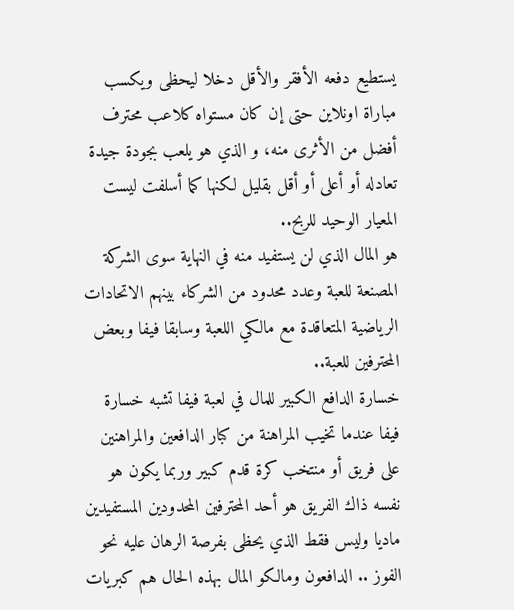يستطيع دفعه الأفقر والأقل دخلا ليحظى ويكسب مباراة اونلاين حتى إن كان مستواه كلاعب محترف أفضل من الأثرى منه، و الذي هو يلعب بجودة جيدة تعادله أو أعلى أو أقل بقليل لكنها كما أسلفت ليست المعيار الوحيد للربح..
هو المال الذي لن يستفيد منه في النهاية سوى الشركة المصنعة للعبة وعدد محدود من الشركاء بينهم الاتحادات الرياضية المتعاقدة مع مالكي اللعبة وسابقا فيفا وبعض المحترفين للعبة..
خسارة الدافع الكبير للمال في لعبة فيفا تشبه خسارة فيفا عندما تخيب المراهنة من كبار الدافعين والمراهنين على فريق أو منتخب كرة قدم كبير وربما يكون هو نفسه ذاك الفريق هو أحد المحترفين المحدودين المستفيدين ماديا وليس فقط الذي يحظى بفرصة الرهان عليه نحو الفوز .. الدافعون ومالكو المال بهذه الحال هم كبريات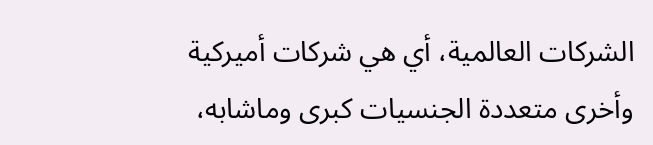الشركات العالمية، أي هي شركات أميركية وأخرى متعددة الجنسيات كبرى وماشابه،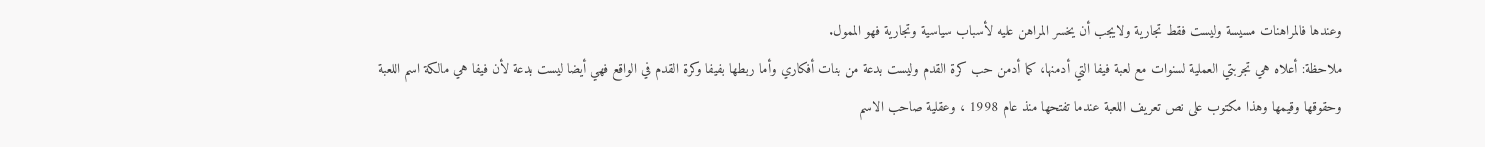وعندها فالمراهنات مسيسة وليست فقط تجارية ولايجب أن يخسر المراهن عليه لأسباب سياسية وتجارية فهو الممول.
ملاحظة: أعلاه هي تجربتي العملية لسنوات مع لعبة فيفا التي أدمنها، كما أدمن حب كرة القدم وليست بدعة من بنات أفكاري وأما ربطها بفيفا وكرة القدم في الواقع فهي أيضا ليست بدعة لأن فيفا هي مالكة اسم اللعبة وحقوقها وقيمها وهذا مكتوب على نص تعريف اللعبة عندما تفتحها منذ عام 1998 ، وعقلية صاحب الاسم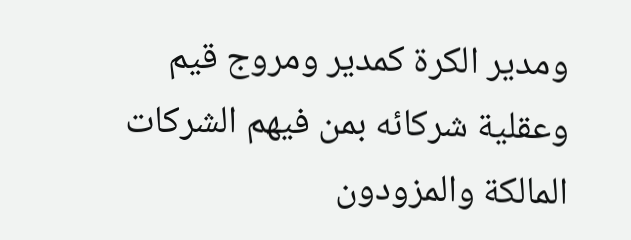ومدير الكرة كمدير ومروج قيم وعقلية شركائه بمن فيهم الشركات المالكة والمزودون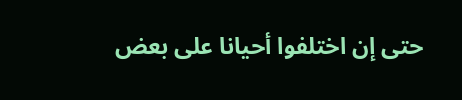حتى إن اختلفوا أحيانا على بعض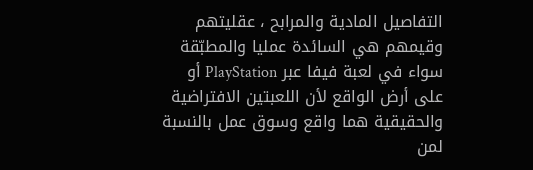التفاصيل المادية والمرابح ، عقليتهم وقيمهم هي السائدة عمليا والمطبّقة سواء في لعبة فيفا عبر PlayStation أو على أرض الواقع لأن اللعبتين الافتراضية والحقيقية هما واقع وسوق عمل بالنسبة لمن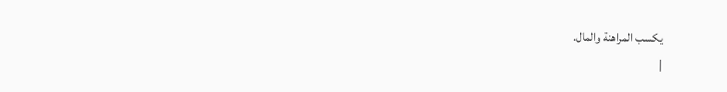يكسب المراهنة والمال.
|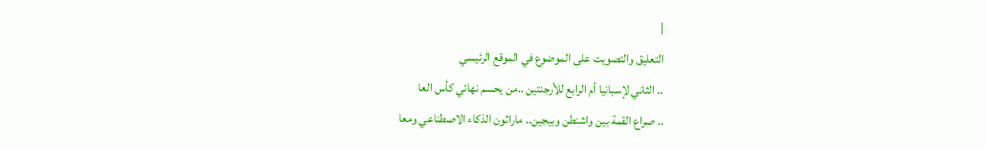|
التعليق والتصويت على الموضوع في الموقع الرئيسي
.. الثاني لإسبانيا أم الرابع للأرجنتين ..من يحسم نهائي كأس العا
.. صراع القمة بين واشنطن وبيجين.. ماراثون الذكاء الاصطناعي ومعا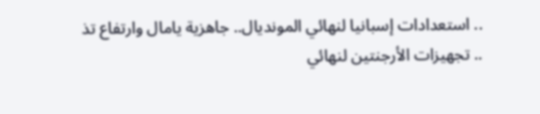.. استعدادات إسبانيا لنهائي المونديال.. جاهزية يامال وارتفاع تذ
.. تجهيزات الأرجنتين لنهائي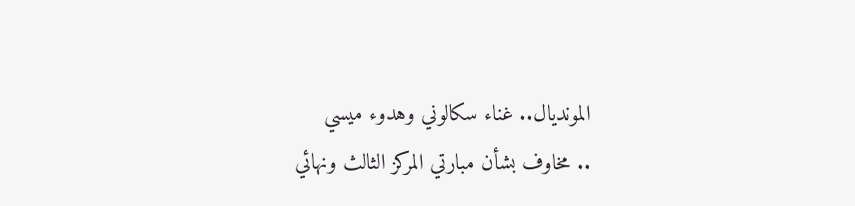المونديال.. غناء سكالوني وهدوء ميسي
.. مخاوف بشأن مبارتي المركز الثالث ونهائي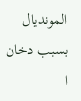المونديال بسبب دخان ا